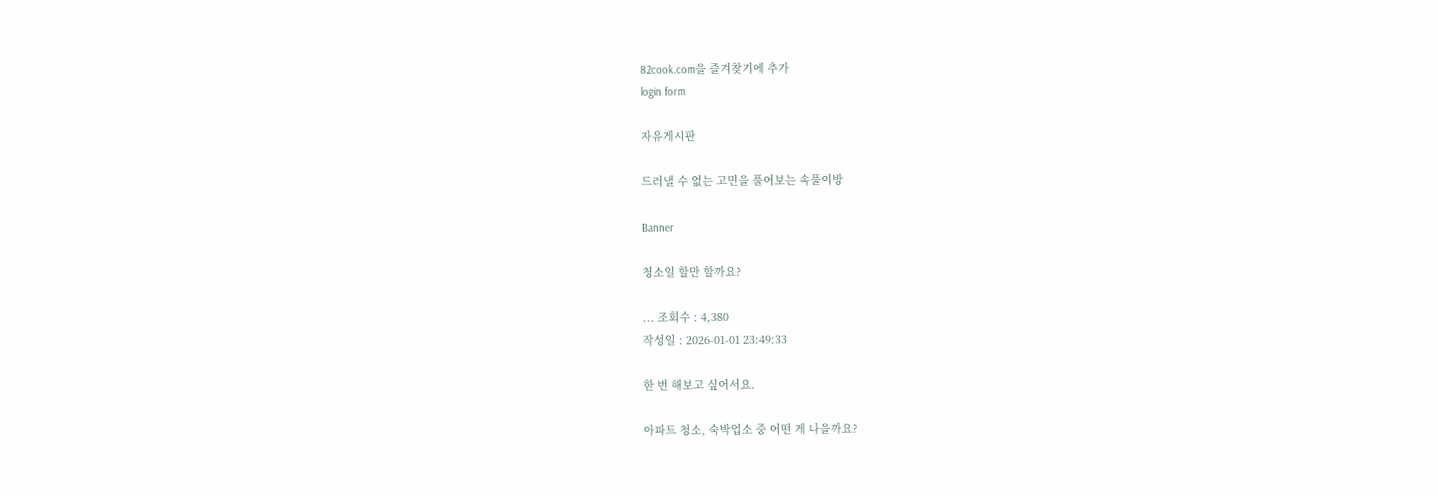82cook.com을 즐겨찾기에 추가
login form

자유게시판

드러낼 수 없는 고민을 풀어보는 속풀이방

Banner

청소일 할만 할까요?

... 조회수 : 4,380
작성일 : 2026-01-01 23:49:33

한 번 해보고 싶어서요.

아파트 청소, 숙박업소 중 어떤 게 나을까요?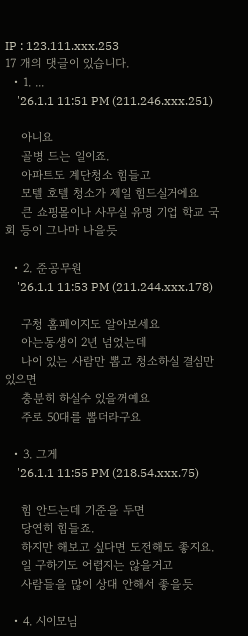IP : 123.111.xxx.253
17 개의 댓글이 있습니다.
  • 1. ...
    '26.1.1 11:51 PM (211.246.xxx.251)

    아니요
    골병 드는 일이죠.
    아파트도 계단청소 힘들고
    모텔 호텔 청소가 제일 힘드실거에요
    큰 쇼핑몰이나 사무실 유명 기업 학교 국회 등이 그나마 나을듯

  • 2. 준공무원
    '26.1.1 11:53 PM (211.244.xxx.178)

    구청 홈페이지도 알아보세요
    아는동생이 2년 넘었는데
    나이 있는 사람만 뽑고 청소하실 결심만 있으면
    충분히 하실수 있을꺼예요
    주로 50대를 뽑더라구요

  • 3. 그게
    '26.1.1 11:55 PM (218.54.xxx.75)

    힘 안드는데 기준을 두면
    당연히 힘들죠.
    하지만 해보고 싶다면 도전해도 좋지요.
    일 구하기도 어렵지는 않을거고
    사람들을 많이 상대 안해서 좋을듯

  • 4. 시이모님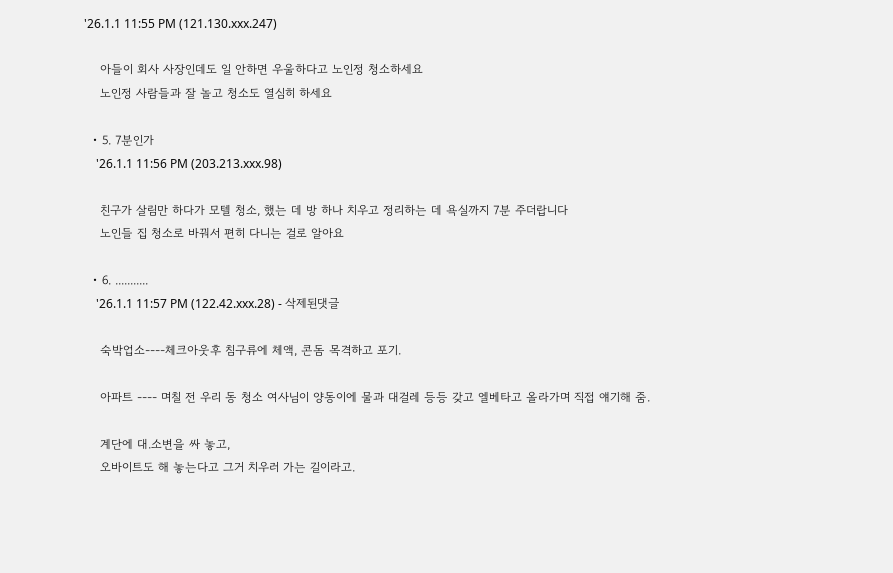'26.1.1 11:55 PM (121.130.xxx.247)

    아들이 회사 사장인데도 일 안하면 우울하다고 노인정 청소하세요
    노인정 사람들과 잘 놀고 청소도 열심히 하세요

  • 5. 7분인가
    '26.1.1 11:56 PM (203.213.xxx.98)

    친구가 살림만 하다가 모텔 청소, 했는 데 방 하나 치우고 정리하는 데 욕실까지 7분 주더랍니다
    노인들 집 청소로 바꿔서 편히 다니는 걸로 알아요

  • 6. ...........
    '26.1.1 11:57 PM (122.42.xxx.28) - 삭제된댓글

    숙박업소----체크아웃후 침구류에 체액, 콘돔 목격하고 포기.

    아파트 ---- 며칠 전 우리 동 청소 여사님이 양동이에 물과 대걸레 등등 갖고 엘베타고 올라가며 직접 얘기해 줌.

    계단에 대.소변을 싸 놓고,
    오바이트도 해 놓는다고 그거 치우러 가는 길이라고.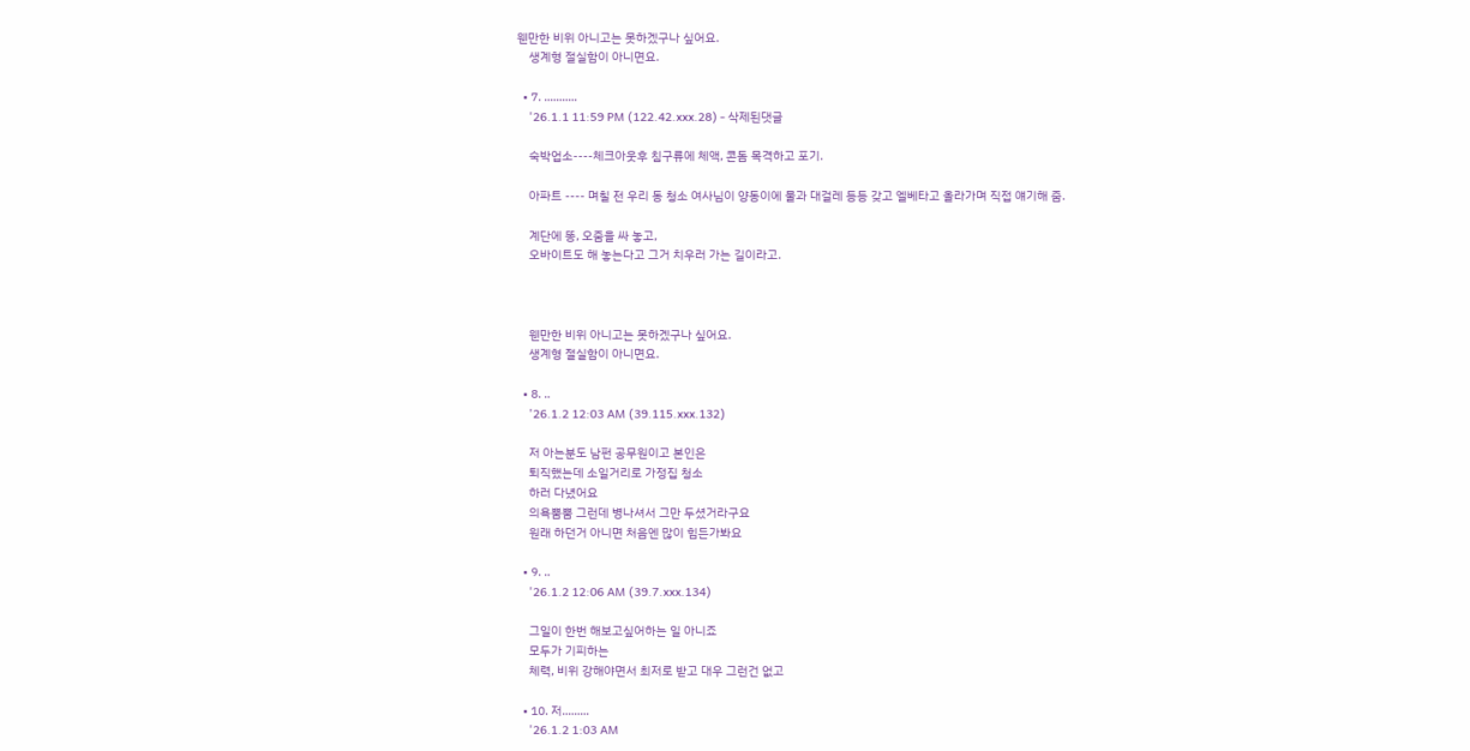웬만한 비위 아니고는 못하겠구나 싶어요.
    생계형 절실함이 아니면요.

  • 7. ...........
    '26.1.1 11:59 PM (122.42.xxx.28) - 삭제된댓글

    숙박업소----체크아웃후 침구류에 체액, 콘돔 목격하고 포기.

    아파트 ---- 며칠 전 우리 동 청소 여사님이 양동이에 물과 대걸레 등등 갖고 엘베타고 올라가며 직접 얘기해 줌.

    계단에 똥, 오줌을 싸 놓고,
    오바이트도 해 놓는다고 그거 치우러 가는 길이라고.



    웬만한 비위 아니고는 못하겠구나 싶어요.
    생계형 절실함이 아니면요.

  • 8. ..
    '26.1.2 12:03 AM (39.115.xxx.132)

    저 아는분도 남펀 공무원이고 본인은
    퇴직했는데 소일거리로 가정집 청소
    하러 다녔어요
    의욕뿜뿜 그런데 병나셔서 그만 두셨거라구요
    원래 하던거 아니면 처음엔 많이 힘든가봐요

  • 9. ..
    '26.1.2 12:06 AM (39.7.xxx.134)

    그일이 한번 해보고싶어하는 일 아니죠
    모두가 기피하는
    체력, 비위 강해야면서 최저로 받고 대우 그런건 없고

  • 10. 저.........
    '26.1.2 1:03 AM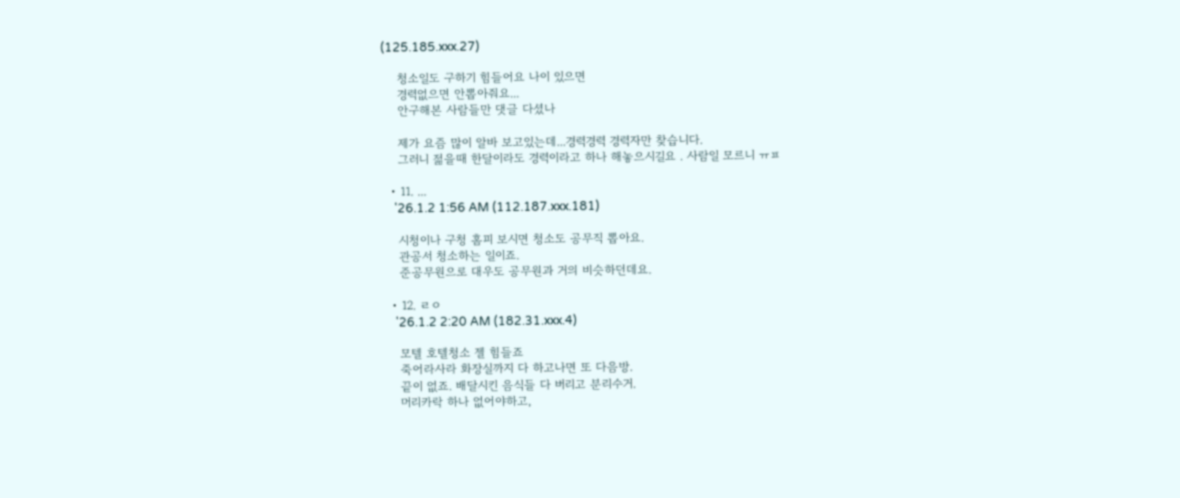(125.185.xxx.27)

    청소일도 구하기 힘들어요 나이 있으면
    경력없으면 안뽑아줘요...
    안구해본 사람들만 댓글 다셨나

    제가 요즘 많이 알바 보고있는데...경력경력 경력자만 찾습니다.
    그러니 젊을때 한달이라도 경력이라고 하나 해놓으시길요 . 사람일 모르니 ㅠㅍ

  • 11. ...
    '26.1.2 1:56 AM (112.187.xxx.181)

    시청이나 구청 홈피 보시면 청소도 공무직 뽑아요.
    관공서 청소하는 일이죠.
    준공무원으로 대우도 공무원과 거의 비슷하던데요.

  • 12. ㄹㅇ
    '26.1.2 2:20 AM (182.31.xxx.4)

    모텔 호텔청소 젤 힘들죠
    죽어라사라 화장실까지 다 하고나면 또 다음방.
    끝이 없죠. 배달시킨 음식들 다 버리고 분리수거.
    머리카락 하나 없어야하고,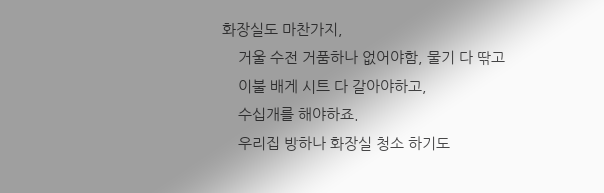화장실도 마찬가지,
    거울 수전 거품하나 없어야함, 물기 다 딲고
    이불 배게 시트 다 갈아야하고,
    수십개를 해야하죠.
    우리집 방하나 화장실 청소 하기도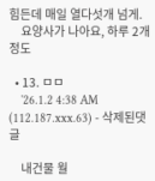힘든데 매일 열다섯개 넘게.
    요양사가 나아요, 하루 2개정도

  • 13. ㅁㅁ
    '26.1.2 4:38 AM (112.187.xxx.63) - 삭제된댓글

    내건물 월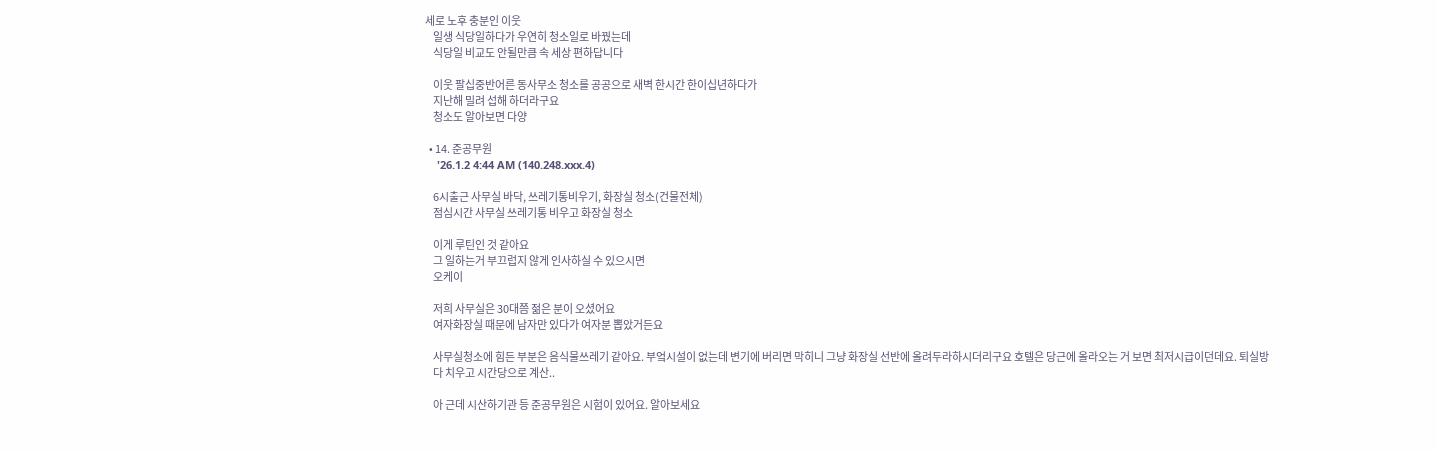세로 노후 충분인 이웃
    일생 식당일하다가 우연히 청소일로 바꿨는데
    식당일 비교도 안될만큼 속 세상 편하답니다

    이웃 팔십중반어른 동사무소 청소를 공공으로 새벽 한시간 한이십년하다가
    지난해 밀려 섭해 하더라구요
    청소도 알아보면 다양

  • 14. 준공무원
    '26.1.2 4:44 AM (140.248.xxx.4)

    6시출근 사무실 바닥, 쓰레기통비우기, 화장실 청소(건물전체)
    점심시간 사무실 쓰레기통 비우고 화장실 청소

    이게 루틴인 것 같아요
    그 일하는거 부끄럽지 않게 인사하실 수 있으시면
    오케이

    저희 사무실은 30대쯤 젊은 분이 오셨어요
    여자화장실 때문에 남자만 있다가 여자분 뽑았거든요

    사무실청소에 힘든 부분은 음식물쓰레기 같아요. 부엌시설이 없는데 변기에 버리면 막히니 그냥 화장실 선반에 올려두라하시더리구요 호텔은 당근에 올라오는 거 보면 최저시급이던데요. 퇴실방
    다 치우고 시간당으로 계산..

    아 근데 시산하기관 등 준공무원은 시험이 있어요. 알아보세요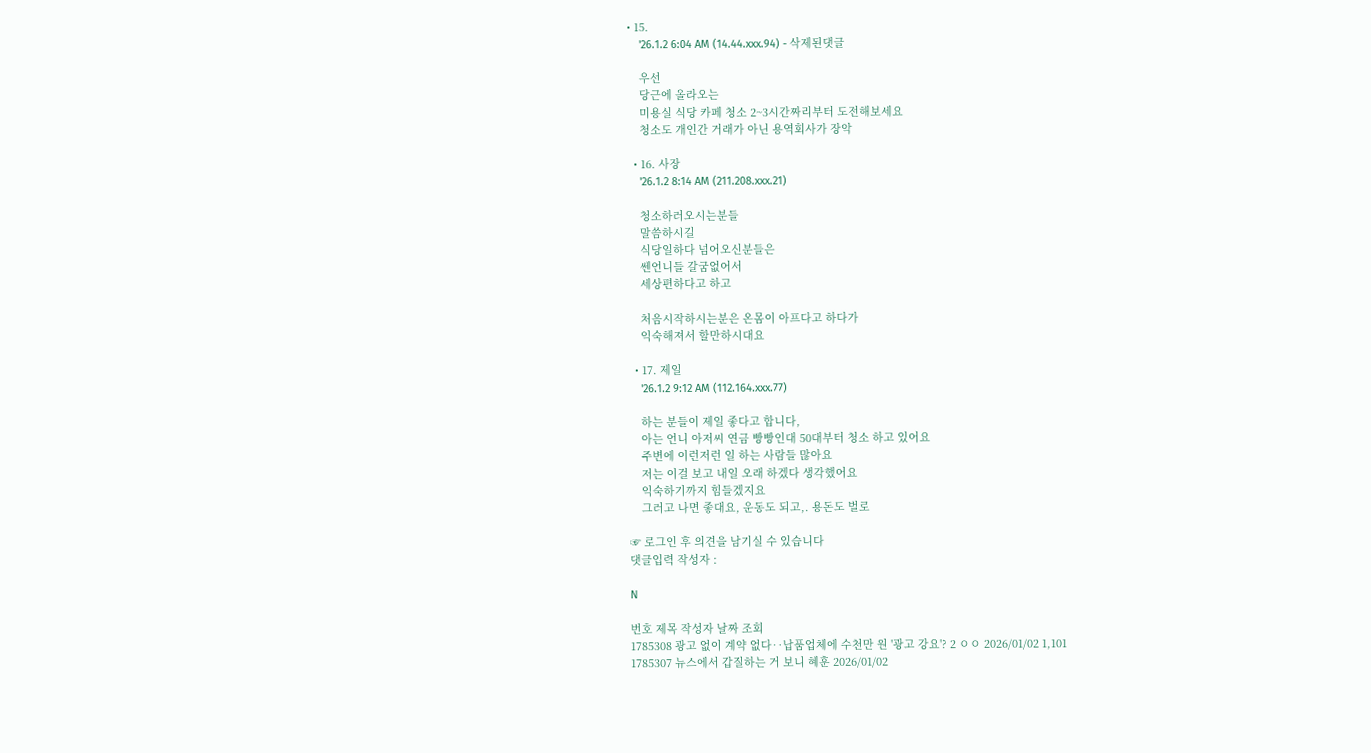• 15.
    '26.1.2 6:04 AM (14.44.xxx.94) - 삭제된댓글

    우선
    당근에 올라오는
    미용실 식당 카페 청소 2~3시간짜리부터 도전해보세요
    청소도 개인간 거래가 아닌 용역회사가 장악

  • 16. 사장
    '26.1.2 8:14 AM (211.208.xxx.21)

    청소하러오시는분들
    말씀하시길
    식당일하다 넘어오신분들은
    쎈언니들 갈굼없어서
    세상편하다고 하고

    처음시작하시는분은 온몸이 아프다고 하다가
    익숙해져서 할만하시대요

  • 17. 제일
    '26.1.2 9:12 AM (112.164.xxx.77)

    하는 분들이 제일 좋다고 합니다,
    아는 언니 아저씨 연금 빵빵인대 50대부터 청소 하고 있어요
    주변에 이런저런 일 하는 사람들 많아요
    저는 이걸 보고 내일 오래 하겠다 생각했어요
    익숙하기까지 힘들겠지요
    그러고 나면 좋대요, 운동도 되고,. 용돈도 벌로

☞ 로그인 후 의견을 남기실 수 있습니다
댓글입력 작성자 :

N

번호 제목 작성자 날짜 조회
1785308 광고 없이 계약 없다‥납품업체에 수천만 원 '광고 강요'? 2 ㅇㅇ 2026/01/02 1,101
1785307 뉴스에서 갑질하는 거 보니 혜훈 2026/01/02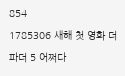854
1785306 새해 첫 영화 더 파더 5 어쩌다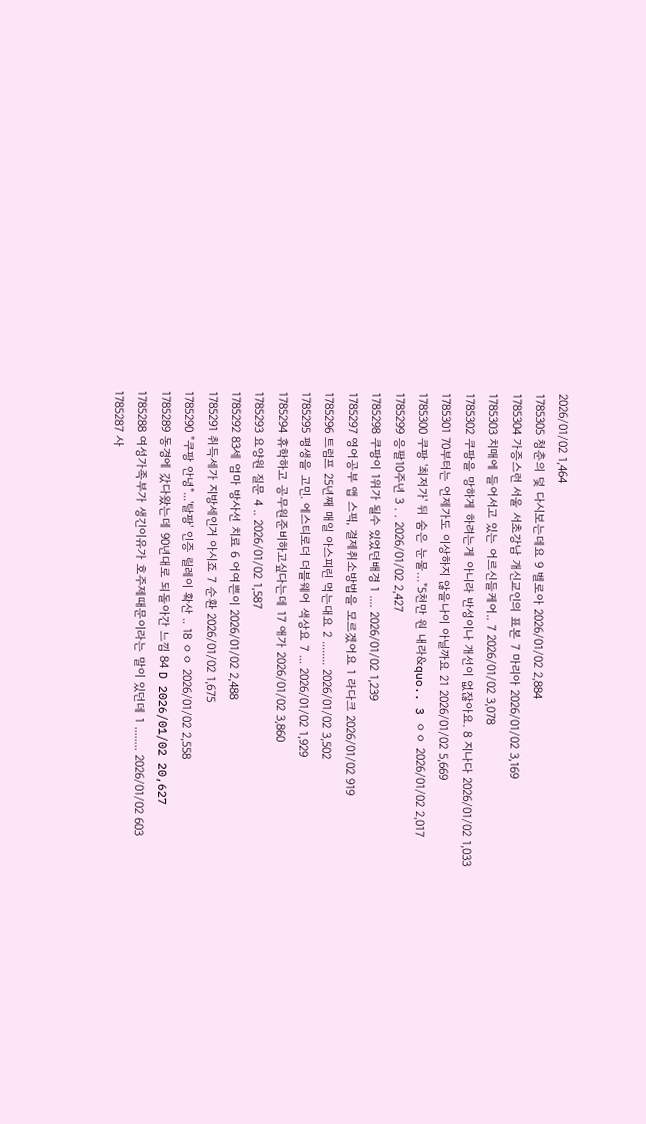2026/01/02 1,464
1785305 청춘의 덫 다시보는데요 9 벨로아 2026/01/02 2,884
1785304 가증스런 서울 서초강남 개신교인의 표본 7 마리아 2026/01/02 3,169
1785303 치매에 들어서고 있는 어르신들케어.. 7 2026/01/02 3,078
1785302 쿠팡을 망하게 하려는게 아니라 반성이나 개선이 없잖아요. 8 지나다 2026/01/02 1,033
1785301 70부터는 언제가도 이상하지 않을나이 아닐까요 21 2026/01/02 5,669
1785300 쿠팡 '최저가' 뒤 숨은 눈물…"5천만 원 내라&quo.. 3 ㅇㅇ 2026/01/02 2,017
1785299 응팔10주년 3 . . 2026/01/02 2,427
1785298 쿠팡이 1위가 될수 있었던배경 1 .... 2026/01/02 1,239
1785297 영어공부 앱 스픽, 결제취소방법을 모르겠어요 1 라다크 2026/01/02 919
1785296 트럼프 25년째 매일 아스피린 먹는대요 2 ........ 2026/01/02 3,502
1785295 평생을 고민. 에스티로더 더블웨어 색상요 7 ... 2026/01/02 1,929
1785294 휴학하고 공무원준비하고싶다는데 17 애가 2026/01/02 3,860
1785293 요양원 질문 4 .. 2026/01/02 1,587
1785292 83세 엄마 방사선 치료 6 어여쁜이 2026/01/02 2,488
1785291 취득세가 지방세인거 아시죠 7 순환 2026/01/02 1,675
1785290 "쿠팡 안녕"...'탈팡' 인증 릴레이 확산 .. 18 ㅇㅇ 2026/01/02 2,558
1785289 동경에 갔다왔는데 90년대로 되돌아간 느낌 84 D 2026/01/02 20,627
1785288 여성가족부가 생긴이유가 호주제때문이라는 말이 있던데 1 ........ 2026/01/02 603
1785287 사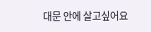대문 안에 살고싶어요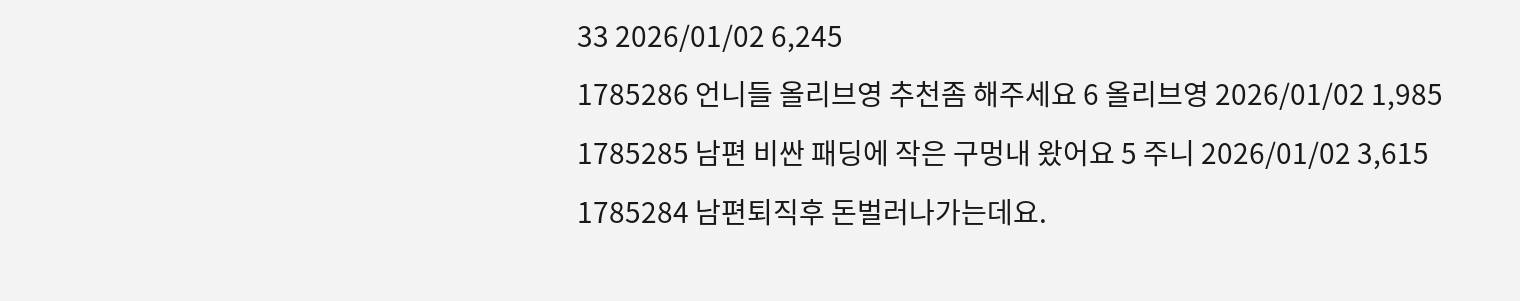33 2026/01/02 6,245
1785286 언니들 올리브영 추천좀 해주세요 6 올리브영 2026/01/02 1,985
1785285 남편 비싼 패딩에 작은 구멍내 왔어요 5 주니 2026/01/02 3,615
1785284 남편퇴직후 돈벌러나가는데요.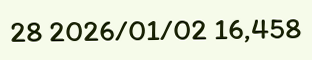28 2026/01/02 16,458